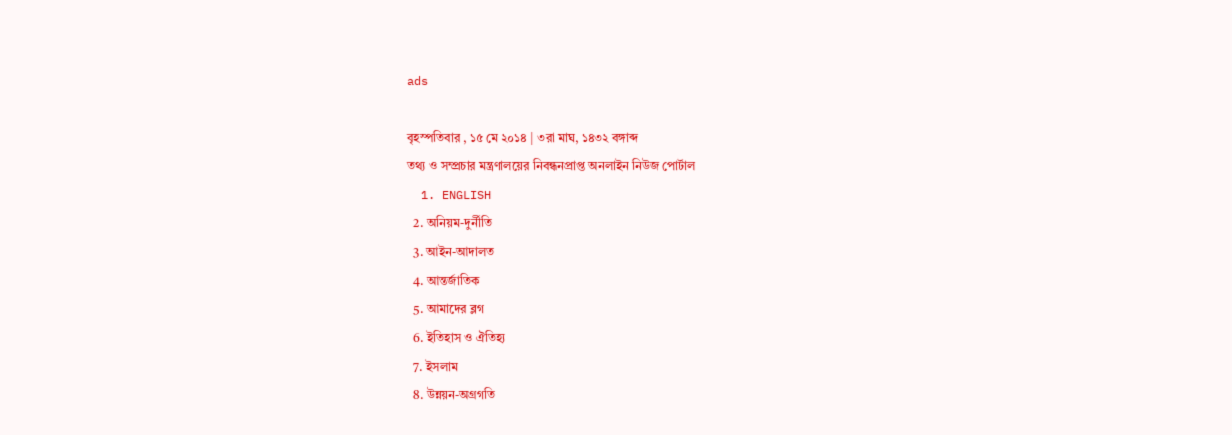ads

বৃহস্পতিবার , ১৫ মে ২০১৪ | ৩রা মাঘ, ১৪৩২ বঙ্গাব্দ
তথ্য ও সম্প্রচার মন্ত্রণালয়ের নিবন্ধনপ্রাপ্ত অনলাইন নিউজ পোর্টাল
  1. ENGLISH
  2. অনিয়ম-দুর্নীতি
  3. আইন-আদালত
  4. আন্তর্জাতিক
  5. আমাদের ব্লগ
  6. ইতিহাস ও ঐতিহ্য
  7. ইসলাম
  8. উন্নয়ন-অগ্রগতি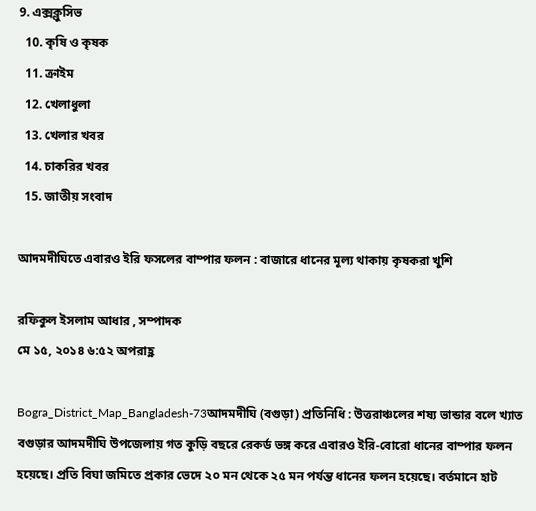9. এক্সক্লুসিভ
  10. কৃষি ও কৃষক
  11. ক্রাইম
  12. খেলাধুলা
  13. খেলার খবর
  14. চাকরির খবর
  15. জাতীয় সংবাদ

আদমদীঘিতে এবারও ইরি ফসলের বাম্পার ফলন : বাজারে ধানের মূল্য থাকায় কৃষকরা খুশি

রফিকুল ইসলাম আধার , সম্পাদক
মে ১৫, ২০১৪ ৬:৫২ অপরাহ্ণ

Bogra_District_Map_Bangladesh-73আদমদীঘি (বগুড়া) প্রতিনিধি : উত্তরাঞ্চলের শষ্য ভান্ডার বলে খ্যাত বগুড়ার আদমদীঘি উপজেলায় গত কুড়ি বছরে রেকর্ড ভঙ্গ করে এবারও ইরি-বোরো ধানের বাম্পার ফলন হয়েছে। প্রতি বিঘা জমিতে প্রকার ভেদে ২০ মন থেকে ২৫ মন পর্যন্ত ধানের ফলন হয়েছে। বর্তমানে হাট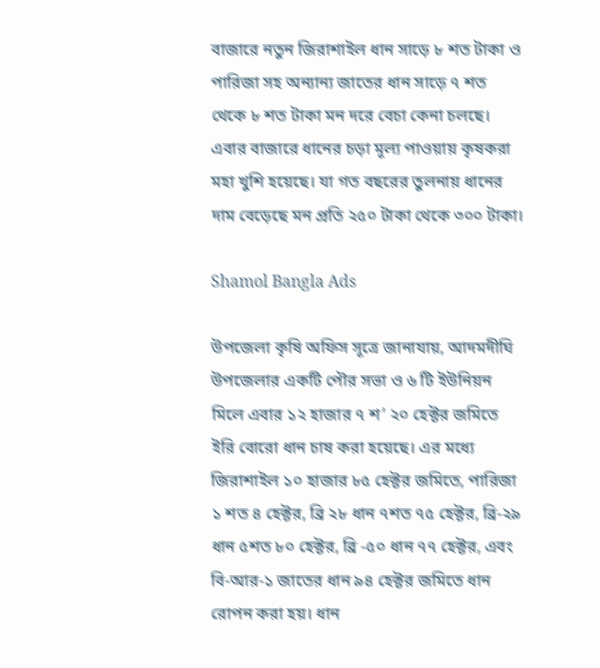বাজারে নতুন জিরাশাইল ধান সাড়ে ৮ শত টাকা ও পারিজা সহ অন্যান্য জাতের ধান সাড়ে ৭ শত থেকে ৮ শত টাকা মন দরে বেচা কেনা চলছে। এবার বাজারে ধানের চড়া মূল্য পাওয়ায় কৃষকরা মহা খুশি হয়েছে। যা গত বছরের তুলনায় ধানের দাম বেড়েছে মন প্রতি ২৫০ টাকা থেকে ৩০০ টাকা।

Shamol Bangla Ads

উপজেলা কৃষি অফিস সূত্রে জানাযায়, আদমদীঘি উপজেলার একটি পৌর সভা ও ৬ টি ইউনিয়ন মিলে এবার ১২ হাজার ৭ শ’ ২০ হেক্টর জমিতে ইরি বোরো ধান চাষ করা হয়েছে। এর মধ্যে জিরাশাইল ১০ হাজার ৮৫ হেক্টর জমিতে, পারিজা ১ শত ৪ হেক্টর, ব্রি ২৮ ধান ৭শত ৭৫ হেক্টর, ব্রি-২৯ ধান ৫শত ৮০ হেক্টর, ব্রি -৫০ ধান ৭৭ হেক্টর, এবং বি-আর-১ জাতের ধান ৯৪ হেক্টর জমিতে ধান রোপন করা হয়। ধান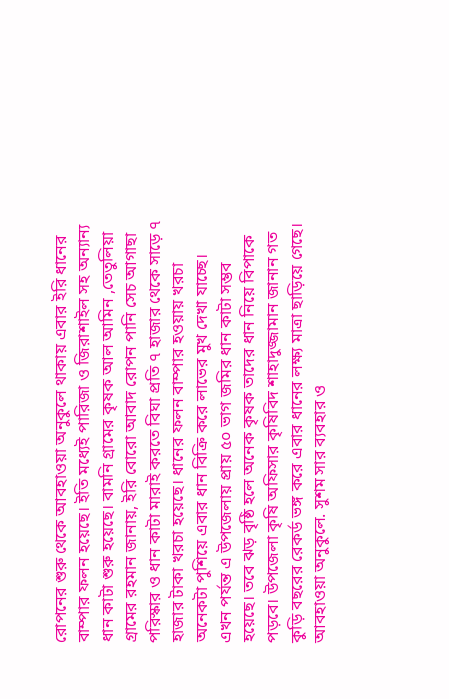রোপনের শুরু থেকে আবহাওয়া অনুকুলে থাকায় এবার ইরি ধানের বাম্পার ফলন হয়েছে। ইতি মধ্যেই পারিজা ও জিরাশাইল সহ অন্যান্য ধান কাটা শুরু হয়েছে। বামনি গ্রামের কৃষক আল আমিন ,তেতুলিয়া গ্রামের রহমান জানায়, ইরি বোরো আবাদ রোপন পানি সেচ আগাছা পরিস্কার ও ধান কাটা মারাই করতে বিঘা প্রতি ৭ হাজার থেকে সাড়ে ৭ হাজার টাকা খরচা হয়েছে। ধানের ফলন বাম্পার হওয়ায় খরচা অনেকটা পুশিয়ে এবার ধান বিক্রি করে লাভের মুখ দেখা যাচ্ছে। এখন পর্যন্ত এ উপজেলায় প্রায় ৫০ ভাগ জমির ধান কাটা সম্ভব হয়েছে। তবে ঝড় বৃষ্ঠি হলে অনেক কৃষক তাদের ধান নিয়ে বিপাকে পড়বে। উপজেলা কৃষি অফিসার কৃষিবিদ শাহাদুজ্জামান জানান গত কুড়ি বছরের রেকর্ড ভঙ্গ করে এবার ধানের লক্ষ্য মাত্রা ছাড়িয়ে গেছে। আবহাওয়া অনুকুলে. সুশম সার ব্যবহার ও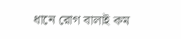ধানে রোগ বালাই কম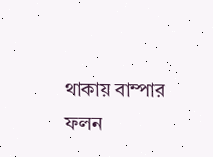থাকায় বাম্পার ফলন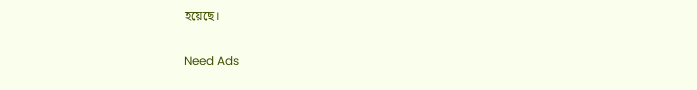হয়েছে।

Need Ads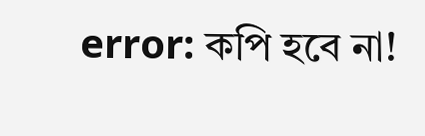error: কপি হবে না!